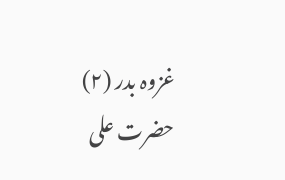غزوہ بدر (۲)
حضرت علی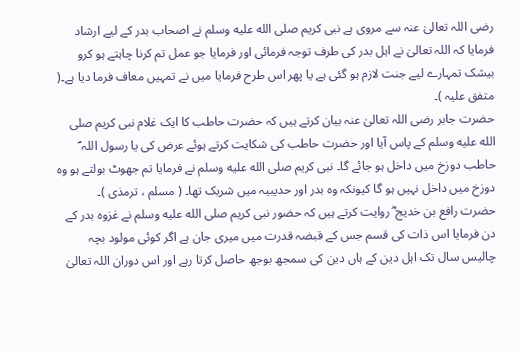رضی اللہ تعالیٰ عنہ سے مروی ہے نبی کریم صلى الله عليه وسلم نے اصحاب بدر کے لیے ارشاد فرمایا کہ اللہ تعالیٰ نے اہل بدر کی طرف توجہ فرمائی اور فرمایا جو عمل تم کرنا چاہتے ہو کرو بیشک تمہارے لیے جنت لازم ہو گئی ہے یا پھر اس طرح فرمایا میں نے تمہیں معاف فرما دیا ہے۔( متفق علیہ )۔
حضرت جابر رضی اللہ تعالیٰ عنہ بیان کرتے ہیں کہ حضرت حاطب کا ایک غلام نبی کریم صلى الله عليه وسلم کے پاس آیا اور حضرت حاطب کی شکایت کرتے ہوئے عرض کی یا رسول اللہ ؐ حاطب دوزخ میں داخل ہو جائے گا۔ نبی کریم صلى الله عليه وسلم نے فرمایا تم جھوٹ بولتے ہو وہ دوزخ میں داخل نہیں ہو گا کیونکہ وہ بدر اور حدیبیہ میں شریک تھا۔ ( مسلم ، ترمذی )۔
حضرت رافع بن خدیج ؓ روایت کرتے ہیں کہ حضور نبی کریم صلى الله عليه وسلم نے غزوہ بدر کے دن فرمایا اس ذات کی قسم جس کے قبضہ قدرت میں میری جان ہے اگر کوئی مولود بچہ چالیس سال تک اہل دین کے ہاں دین کی سمجھ بوجھ حاصل کرتا رہے اور اس دوران اللہ تعالیٰ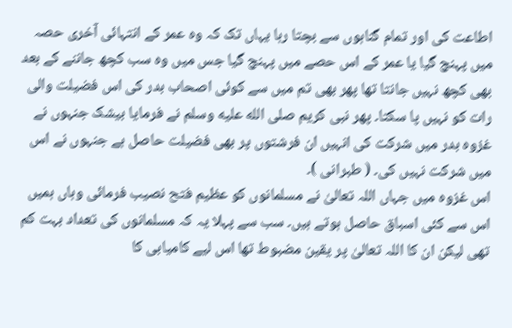اطاعت کی اور تمام گناہوں سے بچتا رہا یہاں تک کہ وہ عمر کے انتہائی آخری حصہ میں پہنچ گیا یا عمر کے اس حصے میں پہنچ گیا جس میں وہ سب کچھ جاننے کے بعد بھی کچھ نہیں جانتا تھا پھر بھی تم میں سے کوئی اصحاب بدر کی اس فضیلت والی رات کو نہیں پا سکتا۔ پھر نبی کریم صلى الله عليه وسلم نے فرمایا بیشک جنہوں نے غزوہ بدر میں شرکت کی انہیں ان فرشتوں پر بھی فضیلت حاصل ہے جنہوں نے اس میں شرکت نہیں کی۔ ( طبرانی )۔
اس غزوہ میں جہاں اللہ تعالیٰ نے مسلمانوں کو عظیم فتح نصیب فرمائی وہاں ہمیں اس سے کئی اسباق حاصل ہوتے ہیں۔ سب سے پہلا یہ کہ مسلمانوں کی تعداد بہت کم تھی لیکن ان کا اللہ تعالیٰ پر یقین مضبوط تھا اس لیے کامیابی کا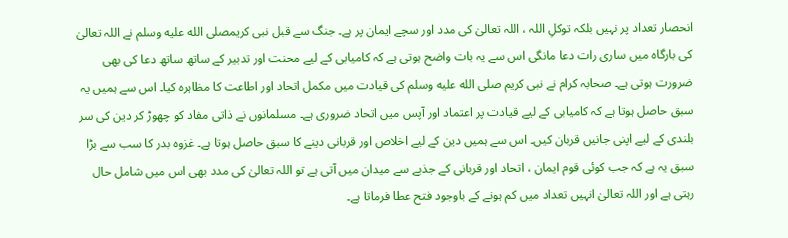انحصار تعداد پر نہیں بلکہ توکلِ اللہ ، اللہ تعالیٰ کی مدد اور سچے ایمان پر ہے۔ جنگ سے قبل نبی کریمصلى الله عليه وسلم نے اللہ تعالیٰ کی بارگاہ میں ساری رات دعا مانگی اس سے یہ بات واضح ہوتی ہے کہ کامیابی کے لیے محنت اور تدبیر کے ساتھ ساتھ دعا کی بھی ضرورت ہوتی ہے۔ صحابہ کرام نے نبی کریم صلى الله عليه وسلم کی قیادت میں مکمل اتحاد اور اطاعت کا مظاہرہ کیا۔ اس سے ہمیں یہ سبق حاصل ہوتا ہے کہ کامیابی کے لیے قیادت پر اعتماد اور آپس میں اتحاد ضروری ہے۔ مسلمانوں نے ذاتی مفاد کو چھوڑ کر دین کی سر بلندی کے لیے اپنی جانیں قربان کیں۔ اس سے ہمیں دین کے لیے اخلاص اور قربانی دینے کا سبق حاصل ہوتا ہے۔ غزوہ بدر کا سب سے بڑا سبق یہ ہے کہ جب کوئی قوم ایمان ، اتحاد اور قربانی کے جذبے سے میدان میں آتی ہے تو اللہ تعالیٰ کی مدد بھی اس میں شامل حال رہتی ہے اور اللہ تعالیٰ انہیں تعداد میں کم ہونے کے باوجود فتح عطا فرماتا ہے۔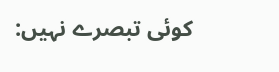کوئی تبصرے نہیں: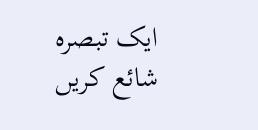ایک تبصرہ شائع کریں